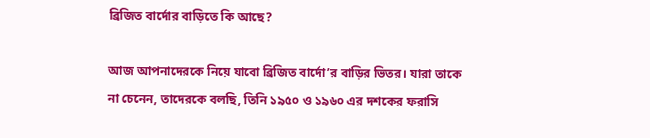ব্রিজিত বার্দোর বাড়িতে কি আছে?

আজ আপনাদেরকে নিয়ে যাবো ব্রিজিত বার্দো’র বাড়ির ভিতর। যারা তাকে না চেনেন, তাদেরকে বলছি, তিনি ১৯৫০ ও ১৯৬০ এর দশকের ফরাসি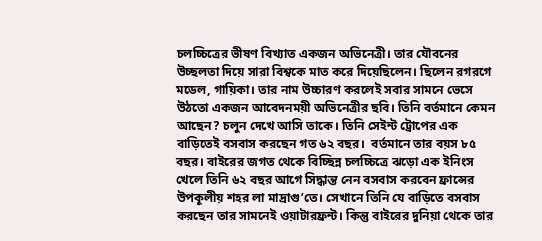চলচ্চিত্রের ভীষণ বিখ্যাত একজন অভিনেত্রী। তার যৌবনের উচ্ছলতা দিয়ে সারা বিশ্বকে মাত করে দিয়েছিলেন। ছিলেন রগরগে মডেল, গায়িকা। তার নাম উচ্চারণ করলেই সবার সামনে ভেসে উঠতো একজন আবেদনময়ী অভিনেত্রীর ছবি। তিনি বর্তমানে কেমন আছেন? চলুন দেখে আসি তাকে। তিনি সেইন্ট ট্রোপের এক বাড়িতেই বসবাস করছেন গত ৬২ বছর।  বর্তমানে তার বয়স ৮৫ বছর। বাইরের জগত থেকে বিচ্ছিন্ন চলচ্চিত্রে ঝড়ো এক ইনিংস খেলে তিনি ৬২ বছর আগে সিদ্ধান্ত নেন বসবাস করবেন ফ্রান্সের উপকূলীয় শহর লা মাদ্রাগু’তে। সেখানে তিনি যে বাড়িতে বসবাস করছেন তার সামনেই ওয়াটারফ্রন্ট। কিন্তু বাইরের দুনিয়া থেকে তার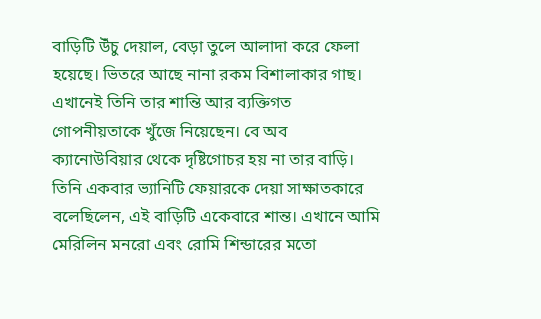বাড়িটি উঁচু দেয়াল, বেড়া তুলে আলাদা করে ফেলা হয়েছে। ভিতরে আছে নানা রকম বিশালাকার গাছ। এখানেই তিনি তার শান্তি আর ব্যক্তিগত গোপনীয়তাকে খুঁজে নিয়েছেন। বে অব ক্যানোউবিয়ার থেকে দৃষ্টিগোচর হয় না তার বাড়ি। তিনি একবার ভ্যানিটি ফেয়ারকে দেয়া সাক্ষাতকারে বলেছিলেন, এই বাড়িটি একেবারে শান্ত। এখানে আমি মেরিলিন মনরো এবং রোমি শিন্ডারের মতো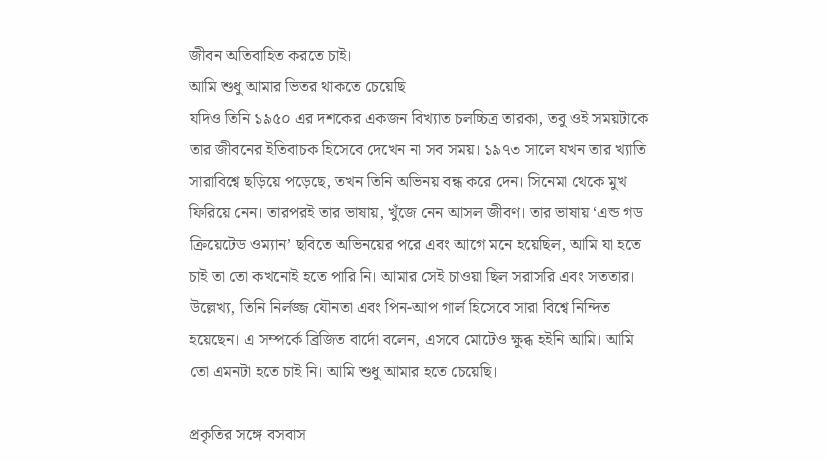জীবন অতিবাহিত করতে চাই।
আমি শুধু আমার ভিতর থাকতে চেয়েছি
যদিও তিনি ১৯৫০ এর দশকের একজন বিখ্যাত চলচ্চিত্র তারকা, তবু ওই সময়টাকে তার জীবনের ইতিবাচক হিসেবে দেখেন না সব সময়। ১৯৭৩ সালে যখন তার খ্যাতি সারাবিশ্বে ছড়িয়ে পড়েছে, তখন তিনি অভিনয় বন্ধ করে দেন। সিনেমা থেকে মুখ ফিরিয়ে নেন। তারপরই তার ভাষায়, খুঁজে নেন আসল জীবণ। তার ভাষায় ‘এন্ড গড ক্রিয়েটেড ওম্যান’ ছবিতে অভিনয়ের পরে এবং আগে মনে হয়েছিল, আমি যা হতে চাই তা তো কখনোই হতে পারি নি। আমার সেই চাওয়া ছিল সরাসরি এবং সততার। উল্লেখ্য, তিনি নির্লজ্জ যৌনতা এবং পিন-আপ গার্ল হিসেবে সারা বিশ্বে নিন্দিত হয়েছেন। এ সম্পর্কে ব্রিজিত বার্দো বলেন, এসবে মোটেও ক্ষুব্ধ হইনি আমি। আমি তো এমনটা হতে চাই নি। আমি শুধু আমার হতে চেয়েছি।

প্রকৃতির সঙ্গে বসবাস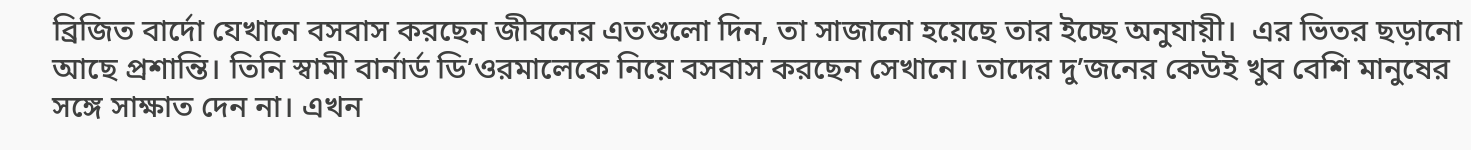ব্রিজিত বার্দো যেখানে বসবাস করছেন জীবনের এতগুলো দিন, তা সাজানো হয়েছে তার ইচ্ছে অনুযায়ী।  এর ভিতর ছড়ানো আছে প্রশান্তি। তিনি স্বামী বার্নার্ড ডি’ওরমালেকে নিয়ে বসবাস করছেন সেখানে। তাদের দু’জনের কেউই খুব বেশি মানুষের সঙ্গে সাক্ষাত দেন না। এখন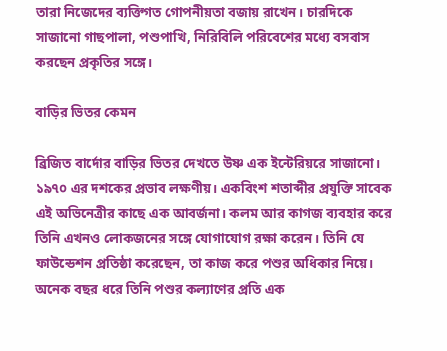তারা নিজেদের ব্যক্তিগত গোপনীয়তা বজায় রাখেন। চারদিকে সাজানো গাছপালা, পশুপাখি, নিরিবিলি পরিবেশের মধ্যে বসবাস করছেন প্রকৃতির সঙ্গে।

বাড়ির ভিতর কেমন

ব্রিজিত বার্দোর বাড়ির ভিতর দেখতে উষ্ণ এক ইন্টেরিয়রে সাজানো। ১৯৭০ এর দশকের প্রভাব লক্ষণীয়। একবিংশ শতাব্দীর প্রযুক্তি সাবেক এই অভিনেত্রীর কাছে এক আবর্জনা। কলম আর কাগজ ব্যবহার করে তিনি এখনও লোকজনের সঙ্গে যোগাযোগ রক্ষা করেন। তিনি যে ফাউন্ডেশন প্রতিষ্ঠা করেছেন, তা কাজ করে পশুর অধিকার নিয়ে। অনেক বছর ধরে তিনি পশুর কল্যাণের প্রতি এক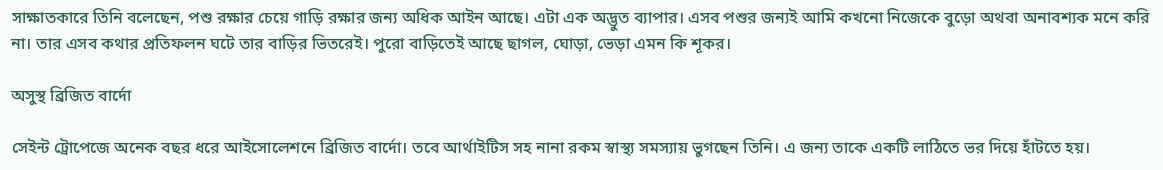সাক্ষাতকারে তিনি বলেছেন, পশু রক্ষার চেয়ে গাড়ি রক্ষার জন্য অধিক আইন আছে। এটা এক অদ্ভুত ব্যাপার। এসব পশুর জন্যই আমি কখনো নিজেকে বুড়ো অথবা অনাবশ্যক মনে করি না। তার এসব কথার প্রতিফলন ঘটে তার বাড়ির ভিতরেই। পুরো বাড়িতেই আছে ছাগল, ঘোড়া, ভেড়া এমন কি শূকর।

অসুস্থ ব্রিজিত বার্দো

সেইন্ট ট্রোপেজে অনেক বছর ধরে আইসোলেশনে ব্রিজিত বার্দো। তবে আর্থাইটিস সহ নানা রকম স্বাস্থ্য সমস্যায় ভুগছেন তিনি। এ জন্য তাকে একটি লাঠিতে ভর দিয়ে হাঁটতে হয়।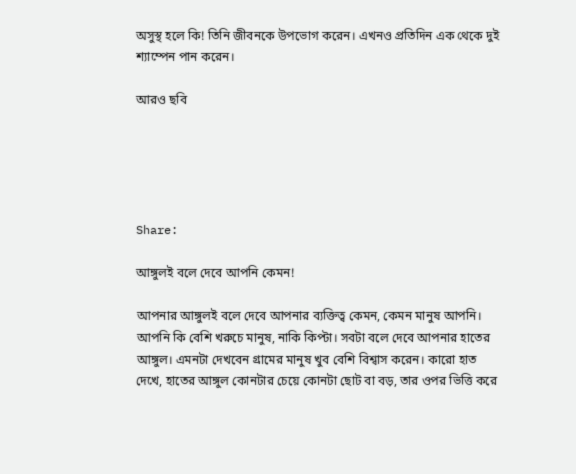অসুস্থ হলে কি! তিনি জীবনকে উপভোগ করেন। এখনও প্রতিদিন এক থেকে দুই শ্যাম্পেন পান করেন।

আরও ছবি





Share:

আঙ্গুলই বলে দেবে আপনি কেমন!

আপনার আঙ্গুলই বলে দেবে আপনার ব্যক্তিত্ব কেমন, কেমন মানুষ আপনি। আপনি কি বেশি খরুচে মানুষ, নাকি কিপ্টা। সবটা বলে দেবে আপনার হাতের আঙ্গুল। এমনটা দেখবেন গ্রামের মানুষ খুব বেশি বিশ্বাস করেন। কারো হাত দেখে, হাতের আঙ্গুল কোনটার চেয়ে কোনটা ছোট বা বড়, তার ওপর ভিত্তি করে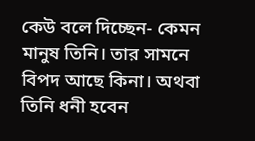কেউ বলে দিচ্ছেন- কেমন মানুষ তিনি। তার সামনে বিপদ আছে কিনা। অথবা তিনি ধনী হবেন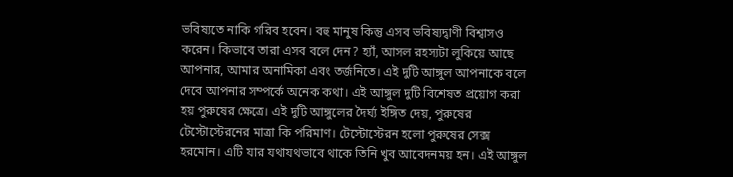ভবিষ্যতে নাকি গরিব হবেন। বহু মানুষ কিন্তু এসব ভবিষ্যদ্বাণী বিশ্বাসও করেন। কিভাবে তারা এসব বলে দেন? হ্যাঁ, আসল রহস্যটা লুকিয়ে আছে আপনার, আমার অনামিকা এবং তর্জনিতে। এই দুটি আঙ্গুল আপনাকে বলে দেবে আপনার সম্পর্কে অনেক কথা। এই আঙ্গুল দুটি বিশেষত প্রয়োগ করা হয় পুরুষের ক্ষেত্রে। এই দুটি আঙ্গুলের দৈর্ঘ্য ইঙ্গিত দেয়, পুরুষের টেস্টোস্টেরনের মাত্রা কি পরিমাণ। টেস্টোস্টেরন হলো পুরুষের সেক্স হরমোন। এটি যার যথাযথভাবে থাকে তিনি খুব আবেদনময় হন। এই আঙ্গুল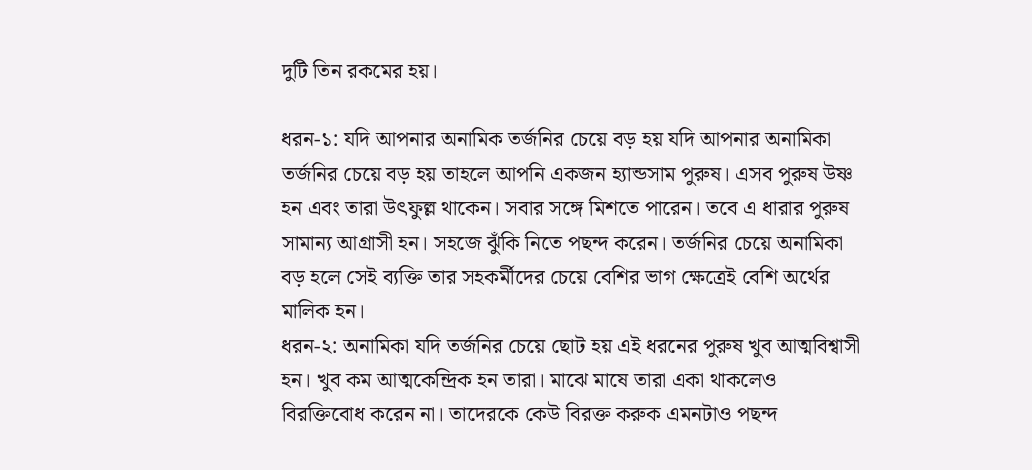দুটি তিন রকমের হয়।

ধরন-১: যদি আপনার অনামিক তর্জনির চেয়ে বড় হয় যদি আপনার অনামিকা তর্জনির চেয়ে বড় হয় তাহলে আপনি একজন হ্যান্ডসাম পুরুষ। এসব পুরুষ উষ্ণ হন এবং তারা উৎফুল্ল থাকেন। সবার সঙ্গে মিশতে পারেন। তবে এ ধারার পুরুষ সামান্য আগ্রাসী হন। সহজে ঝুঁকি নিতে পছন্দ করেন। তর্জনির চেয়ে অনামিকা বড় হলে সেই ব্যক্তি তার সহকর্মীদের চেয়ে বেশির ভাগ ক্ষেত্রেই বেশি অর্থের মালিক হন।
ধরন-২: অনামিকা যদি তর্জনির চেয়ে ছোট হয় এই ধরনের পুরুষ খুব আত্মবিশ্বাসী হন। খুব কম আত্মকেন্দ্রিক হন তারা। মাঝে মাষে তারা একা থাকলেও বিরক্তিবোধ করেন না। তাদেরকে কেউ বিরক্ত করুক এমনটাও পছন্দ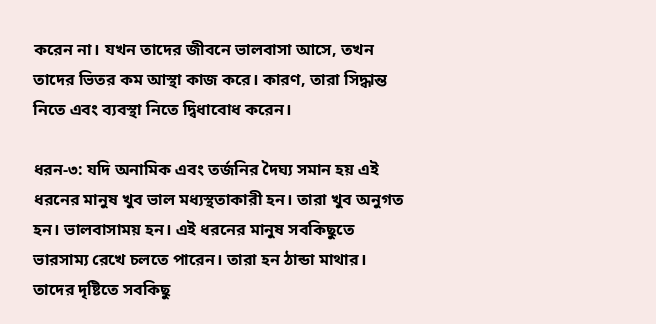করেন না। যখন তাদের জীবনে ভালবাসা আসে, তখন তাদের ভিতর কম আস্থা কাজ করে। কারণ, তারা সিদ্ধান্ত নিতে এবং ব্যবস্থা নিতে দ্বিধাবোধ করেন।

ধরন-৩: যদি অনামিক এবং তর্জনির দৈঘ্য সমান হয় এই ধরনের মানুষ খুব ভাল মধ্যস্থতাকারী হন। তারা খুব অনুগত হন। ভালবাসাময় হন। এই ধরনের মানুষ সবকিছুতে ভারসাম্য রেখে চলতে পারেন। তারা হন ঠান্ডা মাথার। তাদের দৃষ্টিতে সবকিছু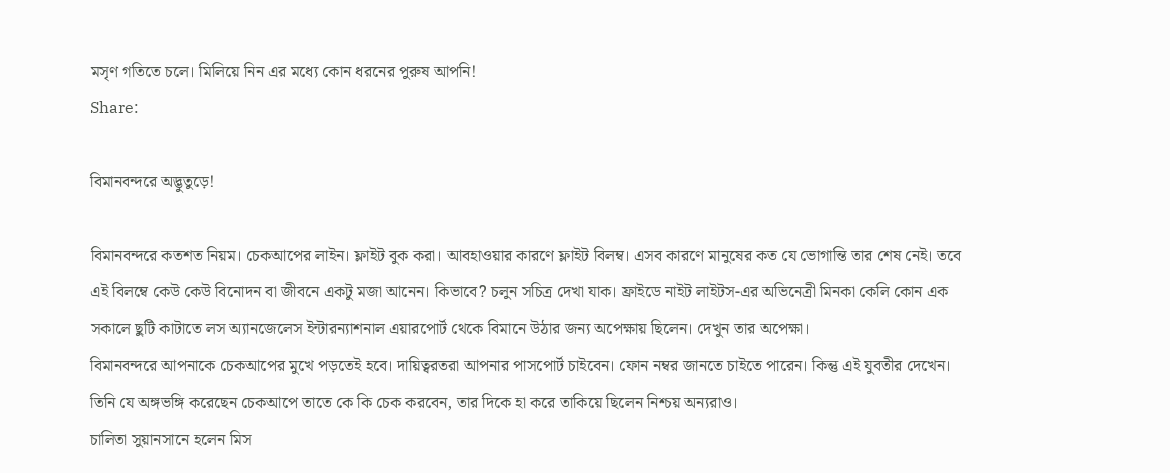মসৃণ গতিতে চলে। মিলিয়ে নিন এর মধ্যে কোন ধরনের পুরুষ আপনি!
Share:

বিমানবন্দরে অদ্ভুতুড়ে!

বিমানবন্দরে কতশত নিয়ম। চেকআপের লাইন। ফ্লাইট বুক করা। আবহাওয়ার কারণে ফ্লাইট বিলম্ব। এসব কারণে মানুষের কত যে ভোগান্তি তার শেষ নেই। তবে এই বিলম্বে কেউ কেউ বিনোদন বা জীবনে একটু মজা আনেন। কিভাবে? চলুন সচিত্র দেখা যাক। ফ্রাইডে নাইট লাইটস-এর অভিনেত্রী মিনকা কেলি কোন এক সকালে ছুটি কাটাতে লস অ্যানজেলেস ইন্টারন্যাশনাল এয়ারপোর্ট থেকে বিমানে উঠার জন্য অপেক্ষায় ছিলেন। দেখুন তার অপেক্ষা।
বিমানবন্দরে আপনাকে চেকআপের মুখে পড়তেই হবে। দায়িত্বরতরা আপনার পাসপোর্ট চাইবেন। ফোন নম্বর জানতে চাইতে পারেন। কিন্তু এই যুবতীর দেখেন। তিনি যে অঙ্গভঙ্গি করেছেন চেকআপে তাতে কে কি চেক করবেন, তার দিকে হা করে তাকিয়ে ছিলেন নিশ্চয় অন্যরাও।
চালিতা সুয়ানসানে হলেন মিস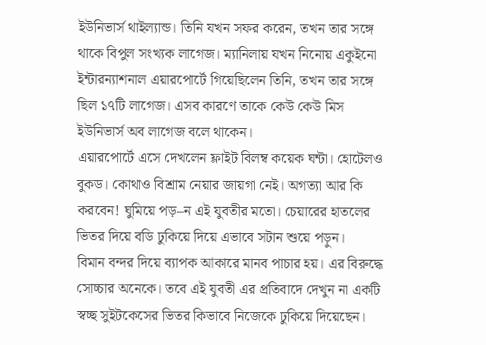ইউনিভার্স থাইল্যান্ড। তিনি যখন সফর করেন, তখন তার সঙ্গে থাকে বিপুল সংখ্যক লাগেজ। ম্যানিলায় যখন নিনোয় একুইনো ইন্টারন্যাশনাল এয়ারপোর্টে গিয়েছিলেন তিনি, তখন তার সঙ্গে ছিল ১৭টি লাগেজ। এসব কারণে তাকে কেউ কেউ মিস ইউনিভার্স অব লাগেজ বলে থাকেন।
এয়ারপোর্টে এসে দেখলেন ফ্লাইট বিলম্ব কয়েক ঘন্টা। হোটেলও বুকড। কোথাও বিশ্রাম নেয়ার জায়গা নেই। অগত্যা আর কি করবেন! ঘুমিয়ে পড়–ন এই যুবতীর মতো। চেয়ারের হাতলের ভিতর দিয়ে বডি ঢুকিয়ে দিয়ে এভাবে সটান শুয়ে পড়ুন।
বিমান বন্দর দিয়ে ব্যাপক আকারে মানব পাচার হয়। এর বিরুদ্ধে সোচ্চার অনেকে। তবে এই যুবতী এর প্রতিবাদে দেখুন না একটি স্বচ্ছ সুইটকেসের ভিতর কিভাবে নিজেকে ঢুকিয়ে দিয়েছেন।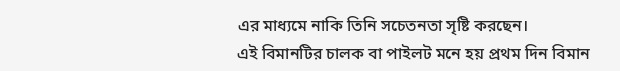এর মাধ্যমে নাকি তিনি সচেতনতা সৃষ্টি করছেন।
এই বিমানটির চালক বা পাইলট মনে হয় প্রথম দিন বিমান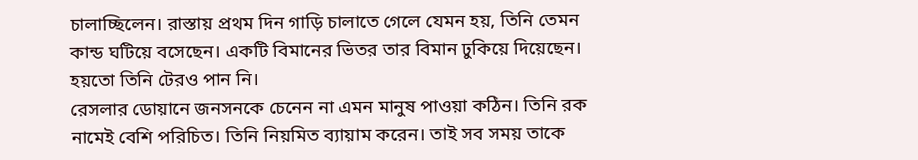চালাচ্ছিলেন। রাস্তায় প্রথম দিন গাড়ি চালাতে গেলে যেমন হয়, তিনি তেমন কান্ড ঘটিয়ে বসেছেন। একটি বিমানের ভিতর তার বিমান ঢুকিয়ে দিয়েছেন। হয়তো তিনি টেরও পান নি।
রেসলার ডোয়ানে জনসনকে চেনেন না এমন মানুষ পাওয়া কঠিন। তিনি রক নামেই বেশি পরিচিত। তিনি নিয়মিত ব্যায়াম করেন। তাই সব সময় তাকে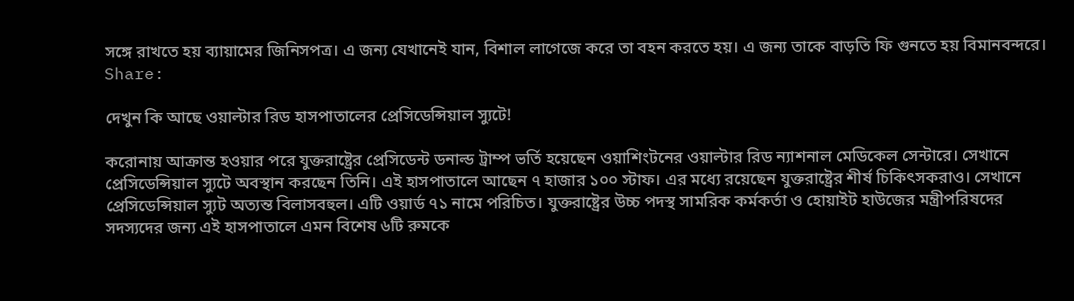সঙ্গে রাখতে হয় ব্যায়ামের জিনিসপত্র। এ জন্য যেখানেই যান, বিশাল লাগেজে করে তা বহন করতে হয়। এ জন্য তাকে বাড়তি ফি গুনতে হয় বিমানবন্দরে।
Share:

দেখুন কি আছে ওয়াল্টার রিড হাসপাতালের প্রেসিডেন্সিয়াল স্যুটে!

করোনায় আক্রান্ত হওয়ার পরে যুক্তরাষ্ট্রের প্রেসিডেন্ট ডনাল্ড ট্রাম্প ভর্তি হয়েছেন ওয়াশিংটনের ওয়াল্টার রিড ন্যাশনাল মেডিকেল সেন্টারে। সেখানে প্রেসিডেন্সিয়াল স্যুটে অবস্থান করছেন তিনি। এই হাসপাতালে আছেন ৭ হাজার ১০০ স্টাফ। এর মধ্যে রয়েছেন যুক্তরাষ্ট্রের শীর্ষ চিকিৎসকরাও। সেখানে প্রেসিডেন্সিয়াল স্যুট অত্যন্ত বিলাসবহুল। এটি ওয়ার্ড ৭১ নামে পরিচিত। যুক্তরাষ্ট্রের উচ্চ পদস্থ সামরিক কর্মকর্তা ও হোয়াইট হাউজের মন্ত্রীপরিষদের সদস্যদের জন্য এই হাসপাতালে এমন বিশেষ ৬টি রুমকে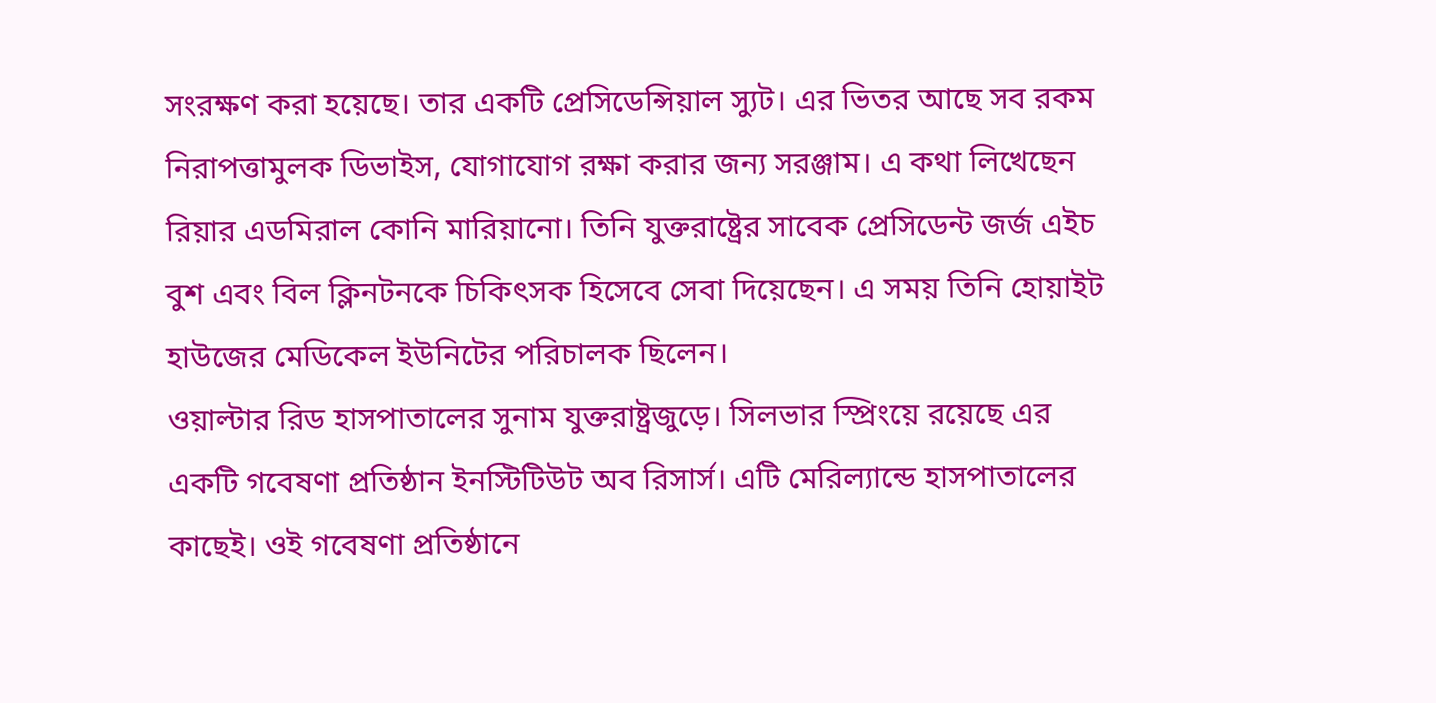সংরক্ষণ করা হয়েছে। তার একটি প্রেসিডেন্সিয়াল স্যুট। এর ভিতর আছে সব রকম নিরাপত্তামুলক ডিভাইস, যোগাযোগ রক্ষা করার জন্য সরঞ্জাম। এ কথা লিখেছেন রিয়ার এডমিরাল কোনি মারিয়ানো। তিনি যুক্তরাষ্ট্রের সাবেক প্রেসিডেন্ট জর্জ এইচ বুশ এবং বিল ক্লিনটনকে চিকিৎসক হিসেবে সেবা দিয়েছেন। এ সময় তিনি হোয়াইট হাউজের মেডিকেল ইউনিটের পরিচালক ছিলেন।
ওয়াল্টার রিড হাসপাতালের সুনাম যুক্তরাষ্ট্রজুড়ে। সিলভার স্প্রিংয়ে রয়েছে এর একটি গবেষণা প্রতিষ্ঠান ইনস্টিটিউট অব রিসার্স। এটি মেরিল্যান্ডে হাসপাতালের কাছেই। ওই গবেষণা প্রতিষ্ঠানে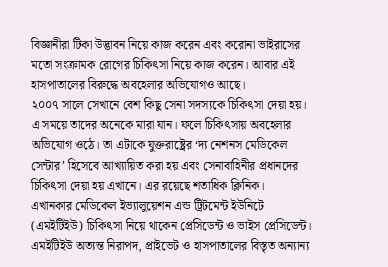বিজ্ঞানীরা টিকা উদ্ভাবন নিয়ে কাজ করেন এবং করোনা ভাইরাসের মতো সংক্রামক রোগের চিকিৎসা নিয়ে কাজ করেন। আবার এই হাসপাতালের বিরুদ্ধে অবহেলার অভিযোগও আছে।
২০০৭ সালে সেখানে বেশ কিছু সেনা সদস্যকে চিকিৎসা দেয়া হয়। এ সময়ে তাদের অনেকে মারা যান। ফলে চিকিৎসায় অবহেলার অভিযোগ ওঠে। তা এটাকে যুক্তরাষ্ট্রের ‘দ্য নেশনস মেডিকেল সেন্টার’ হিসেবে আখ্যায়িত করা হয় এবং সেনাবাহিনীর প্রধানদের চিকিৎসা দেয়া হয় এখানে। এর রয়েছে শতাধিক ক্লিনিক।
এখানকার মেডিকেল ইভ্যালুয়েশন এন্ড ট্রিটমেন্ট ইউনিটে (এমইটিইউ) চিকিৎসা নিয়ে থাকেন প্রেসিডেন্ট ও ভাইস প্রেসিডেন্ট। এমইটিইউ অত্যন্ত নিরাপদ, প্রাইভেট ও হাসপাতালের বিস্তৃত অন্যান্য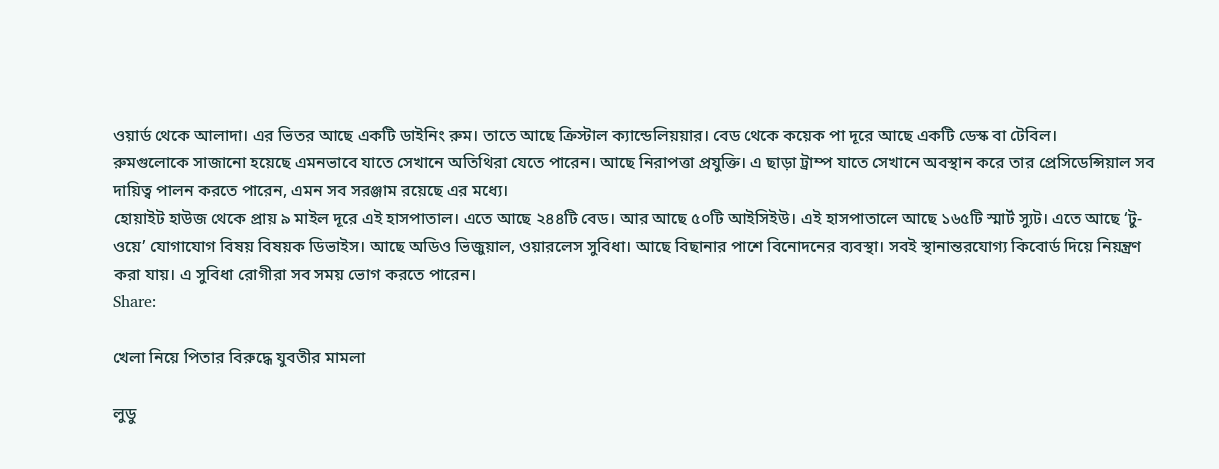ওয়ার্ড থেকে আলাদা। এর ভিতর আছে একটি ডাইনিং রুম। তাতে আছে ক্রিস্টাল ক্যান্ডেলিয়য়ার। বেড থেকে কয়েক পা দূরে আছে একটি ডেস্ক বা টেবিল।
রুমগুলোকে সাজানো হয়েছে এমনভাবে যাতে সেখানে অতিথিরা যেতে পারেন। আছে নিরাপত্তা প্রযুক্তি। এ ছাড়া ট্রাম্প যাতে সেখানে অবস্থান করে তার প্রেসিডেন্সিয়াল সব দায়িত্ব পালন করতে পারেন, এমন সব সরঞ্জাম রয়েছে এর মধ্যে।
হোয়াইট হাউজ থেকে প্রায় ৯ মাইল দূরে এই হাসপাতাল। এতে আছে ২৪৪টি বেড। আর আছে ৫০টি আইসিইউ। এই হাসপাতালে আছে ১৬৫টি স্মার্ট স্যুট। এতে আছে ‘টু-ওয়ে’ যোগাযোগ বিষয় বিষয়ক ডিভাইস। আছে অডিও ভিজুয়াল, ওয়ারলেস সুবিধা। আছে বিছানার পাশে বিনোদনের ব্যবস্থা। সবই স্থানান্তরযোগ্য কিবোর্ড দিয়ে নিয়ন্ত্রণ করা যায়। এ সুবিধা রোগীরা সব সময় ভোগ করতে পারেন।
Share:

খেলা নিয়ে পিতার বিরুদ্ধে যুবতীর মামলা

লুডু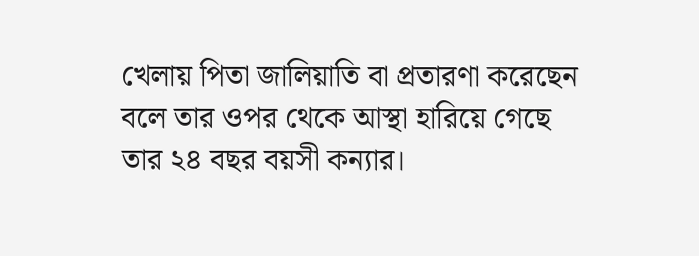খেলায় পিতা জালিয়াতি বা প্রতারণা করেছেন বলে তার ওপর থেকে আস্থা হারিয়ে গেছে তার ২৪ বছর বয়সী কন্যার।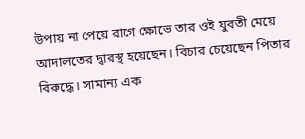উপায় না পেয়ে রাগে ক্ষোভে তার ওই যুবতী মেয়ে আদালতের দ্বারস্থ হয়েছেন। বিচার চেয়েছেন পিতার বিরুদ্ধে। সামান্য এক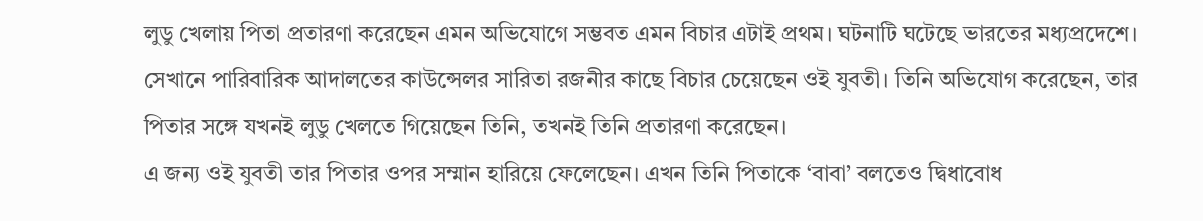লুডু খেলায় পিতা প্রতারণা করেছেন এমন অভিযোগে সম্ভবত এমন বিচার এটাই প্রথম। ঘটনাটি ঘটেছে ভারতের মধ্যপ্রদেশে। সেখানে পারিবারিক আদালতের কাউন্সেলর সারিতা রজনীর কাছে বিচার চেয়েছেন ওই যুবতী। তিনি অভিযোগ করেছেন, তার পিতার সঙ্গে যখনই লুডু খেলতে গিয়েছেন তিনি, তখনই তিনি প্রতারণা করেছেন।
এ জন্য ওই যুবতী তার পিতার ওপর সম্মান হারিয়ে ফেলেছেন। এখন তিনি পিতাকে ‘বাবা’ বলতেও দ্বিধাবোধ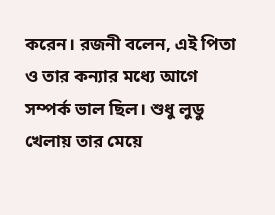করেন। রজনী বলেন, এই পিতা ও তার কন্যার মধ্যে আগে সম্পর্ক ভাল ছিল। শুধু লুডু খেলায় তার মেয়ে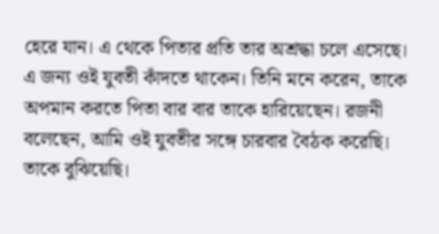হেরে যান। এ থেকে পিতার প্রতি তার অশ্রদ্ধা চলে এসেছে। এ জন্য ওই যুবতী কাঁদতে থাকেন। তিনি মনে করেন, তাকে অপমান করতে পিতা বার বার তাকে হারিয়েছেন। রজনী বলেছেন, আমি ওই যুবতীর সঙ্গে চারবার বৈঠক করেছি। তাকে বুঝিয়েছি।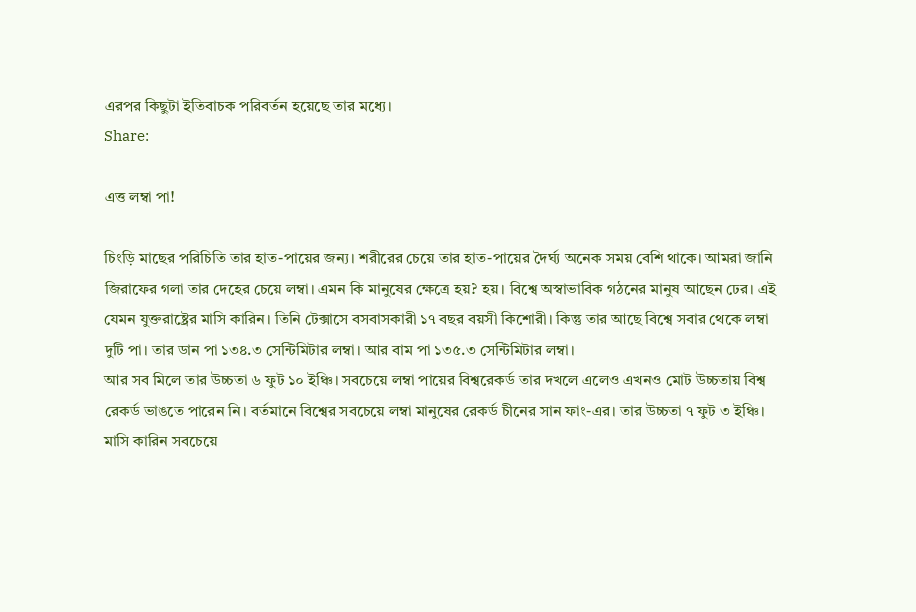এরপর কিছুটা ইতিবাচক পরিবর্তন হয়েছে তার মধ্যে।
Share:

এত্ত লম্বা পা!

চিংড়ি মাছের পরিচিতি তার হাত-পায়ের জন্য। শরীরের চেয়ে তার হাত-পায়ের দৈর্ঘ্য অনেক সময় বেশি থাকে। আমরা জানি জিরাফের গলা তার দেহের চেয়ে লম্বা। এমন কি মানুষের ক্ষেত্রে হয়? হয়। বিশ্বে অস্বাভাবিক গঠনের মানুষ আছেন ঢের। এই যেমন যুক্তরাষ্ট্রের মাসি কারিন। তিনি টেক্সাসে বসবাসকারী ১৭ বছর বয়সী কিশোরী। কিন্তু তার আছে বিশ্বে সবার থেকে লম্বা দুটি পা। তার ডান পা ১৩৪.৩ সেন্টিমিটার লম্বা। আর বাম পা ১৩৫.৩ সেন্টিমিটার লম্বা।
আর সব মিলে তার উচ্চতা ৬ ফুট ১০ ইঞ্চি। সবচেয়ে লম্বা পায়ের বিশ্বরেকর্ড তার দখলে এলেও এখনও মোট উচ্চতায় বিশ্ব রেকর্ড ভাঙতে পারেন নি। বর্তমানে বিশ্বের সবচেয়ে লম্বা মানুষের রেকর্ড চীনের সান ফাং-এর। তার উচ্চতা ৭ ফুট ৩ ইঞ্চি।
মাসি কারিন সবচেয়ে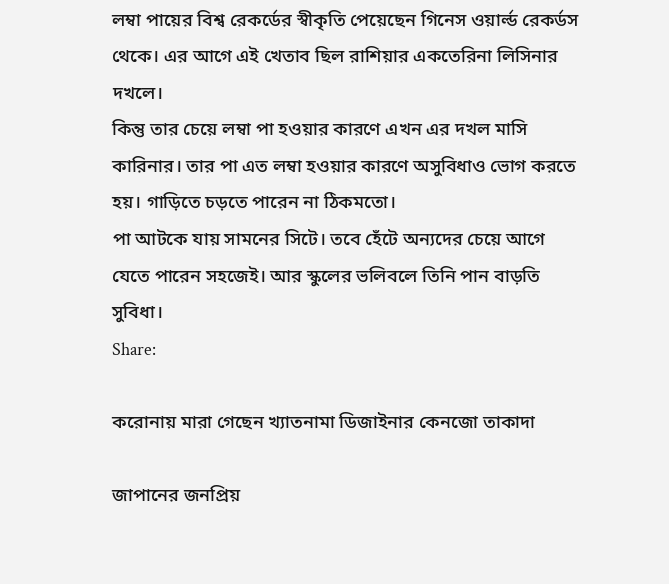লম্বা পায়ের বিশ্ব রেকর্ডের স্বীকৃতি পেয়েছেন গিনেস ওয়ার্ল্ড রেকর্ডস থেকে। এর আগে এই খেতাব ছিল রাশিয়ার একতেরিনা লিসিনার দখলে।
কিন্তু তার চেয়ে লম্বা পা হওয়ার কারণে এখন এর দখল মাসি কারিনার। তার পা এত লম্বা হওয়ার কারণে অসুবিধাও ভোগ করতে হয়। গাড়িতে চড়তে পারেন না ঠিকমতো।
পা আটকে যায় সামনের সিটে। তবে হেঁটে অন্যদের চেয়ে আগে যেতে পারেন সহজেই। আর স্কুলের ভলিবলে তিনি পান বাড়তি সুবিধা।
Share:

করোনায় মারা গেছেন খ্যাতনামা ডিজাইনার কেনজো তাকাদা

জাপানের জনপ্রিয়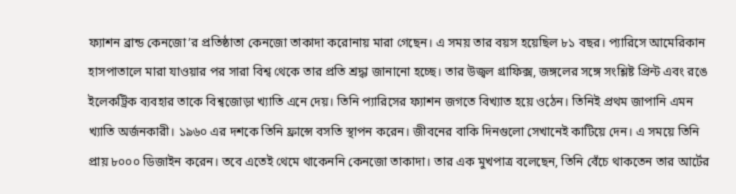ফ্যাশন ব্রান্ড কেনজো’র প্রতিষ্ঠাতা কেনজো তাকাদা করোনায় মারা গেছেন। এ সময় তার বয়স হয়েছিল ৮১ বছর। প্যারিসে আমেরিকান হাসপাতালে মারা যাওয়ার পর সারা বিশ্ব থেকে তার প্রতি শ্রদ্ধা জানানো হচ্ছে। তার উজ্বল গ্রাফিক্স, জঙ্গলের সঙ্গে সংশ্লিষ্ট প্রিন্ট এবং রঙে ইলেকট্রিক ব্যবহার তাকে বিশ্বজোড়া খ্যাতি এনে দেয়। তিনি প্যারিসের ফ্যাশন জগতে বিখ্যাত হয়ে ওঠেন। তিনিই প্রথম জাপানি এমন খ্যাতি অর্জনকারী। ১৯৬০ এর দশকে তিনি ফ্রান্সে বসতি স্থাপন করেন। জীবনের বাকি দিনগুলো সেখানেই কাটিয়ে দেন। এ সময়ে তিনি প্রায় ৮০০০ ডিজাইন করেন। তবে এতেই থেমে থাকেননি কেনজো তাকাদা। তার এক মুখপাত্র বলেছেন, তিনি বেঁচে থাকতেন তার আর্টের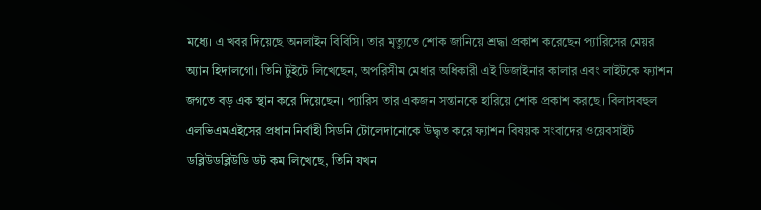মধ্যে। এ খবর দিয়েছে অনলাইন বিবিসি। তার মৃত্যুতে শোক জানিয়ে শ্রদ্ধা প্রকাশ করেছেন প্যারিসের মেয়র অ্যান হিদালগো। তিনি টুইটে লিখেছেন, অপরিসীম মেধার অধিকারী এই ডিজাইনার কালার এবং লাইটকে ফ্যাশন জগতে বড় এক স্থান করে দিয়েছেন। প্যারিস তার একজন সন্তানকে হারিয়ে শোক প্রকাশ করছে। বিলাসবহুল এলভিএমএইসের প্রধান নির্বাহী সিডনি টোলেদানোকে উদ্ধৃত করে ফ্যাশন বিষয়ক সংবাদের ওয়েবসাইট ডব্লিউডব্লিউডি ডট কম লিখেছে, তিনি যখন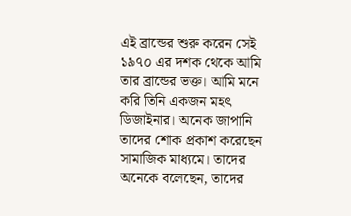এই ব্রান্ডের শুরু করেন সেই ১৯৭০ এর দশক থেকে আমি তার ব্রান্ডের ভক্ত। আমি মনে করি তিনি একজন মহৎ ডিজাইনার। অনেক জাপানি তাদের শোক প্রকাশ করেছেন সামাজিক মাধ্যমে। তাদের অনেকে বলেছেন, তাদের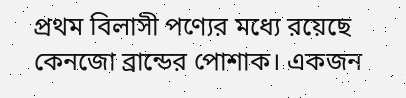প্রথম বিলাসী পণ্যের মধ্যে রয়েছে কেনজো ব্রান্ডের পোশাক। একজন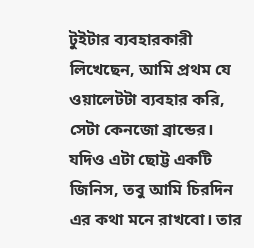টুইটার ব্যবহারকারী লিখেছেন, আমি প্রথম যে ওয়ালেটটা ব্যবহার করি, সেটা কেনজো ব্রান্ডের। যদিও এটা ছোট্ট একটি জিনিস, তবু আমি চিরদিন এর কথা মনে রাখবো। তার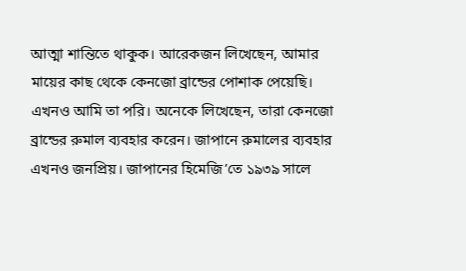আত্মা শান্তিতে থাকুক। আরেকজন লিখেছেন, আমার মায়ের কাছ থেকে কেনজো ব্রান্ডের পোশাক পেয়েছি। এখনও আমি তা পরি। অনেকে লিখেছেন, তারা কেনজো ব্রান্ডের রুমাল ব্যবহার করেন। জাপানে রুমালের ব্যবহার এখনও জনপ্রিয়। জাপানের হিমেজি’তে ১৯৩৯ সালে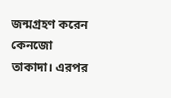জন্মগ্রহণ করেন কেনজো তাকাদা। এরপর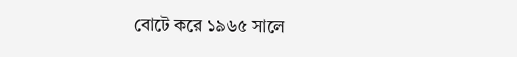বোটে করে ১৯৬৫ সালে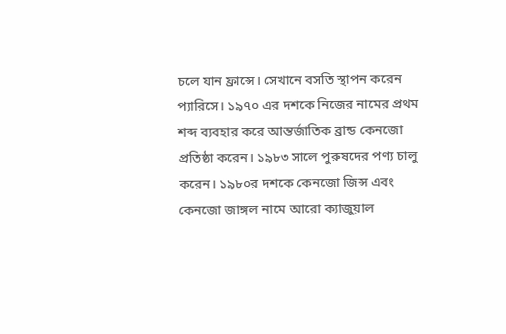চলে যান ফ্রান্সে। সেখানে বসতি স্থাপন করেন প্যারিসে। ১৯৭০ এর দশকে নিজের নামের প্রথম শব্দ ব্যবহার করে আন্তর্জাতিক ব্রান্ড কেনজো প্রতিষ্ঠা করেন। ১৯৮৩ সালে পুরুষদের পণ্য চালু করেন। ১৯৮০র দশকে কেনজো জিন্স এবং কেনজো জাঙ্গল নামে আরো ক্যাজুয়াল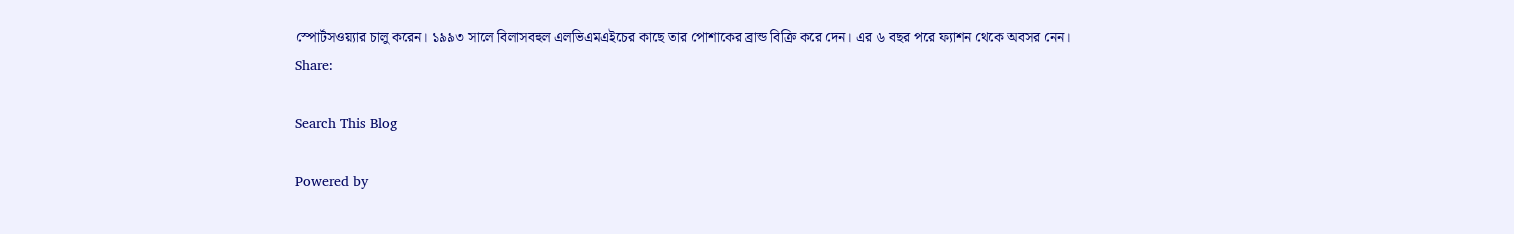স্পোর্টসওয়্যার চালু করেন। ১৯৯৩ সালে বিলাসবহুল এলভিএমএইচের কাছে তার পোশাকের ব্রান্ড বিক্রি করে দেন। এর ৬ বছর পরে ফ্যাশন থেকে অবসর নেন।
Share:

Search This Blog

Powered by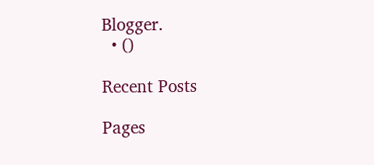Blogger.
  • ()

Recent Posts

Pages